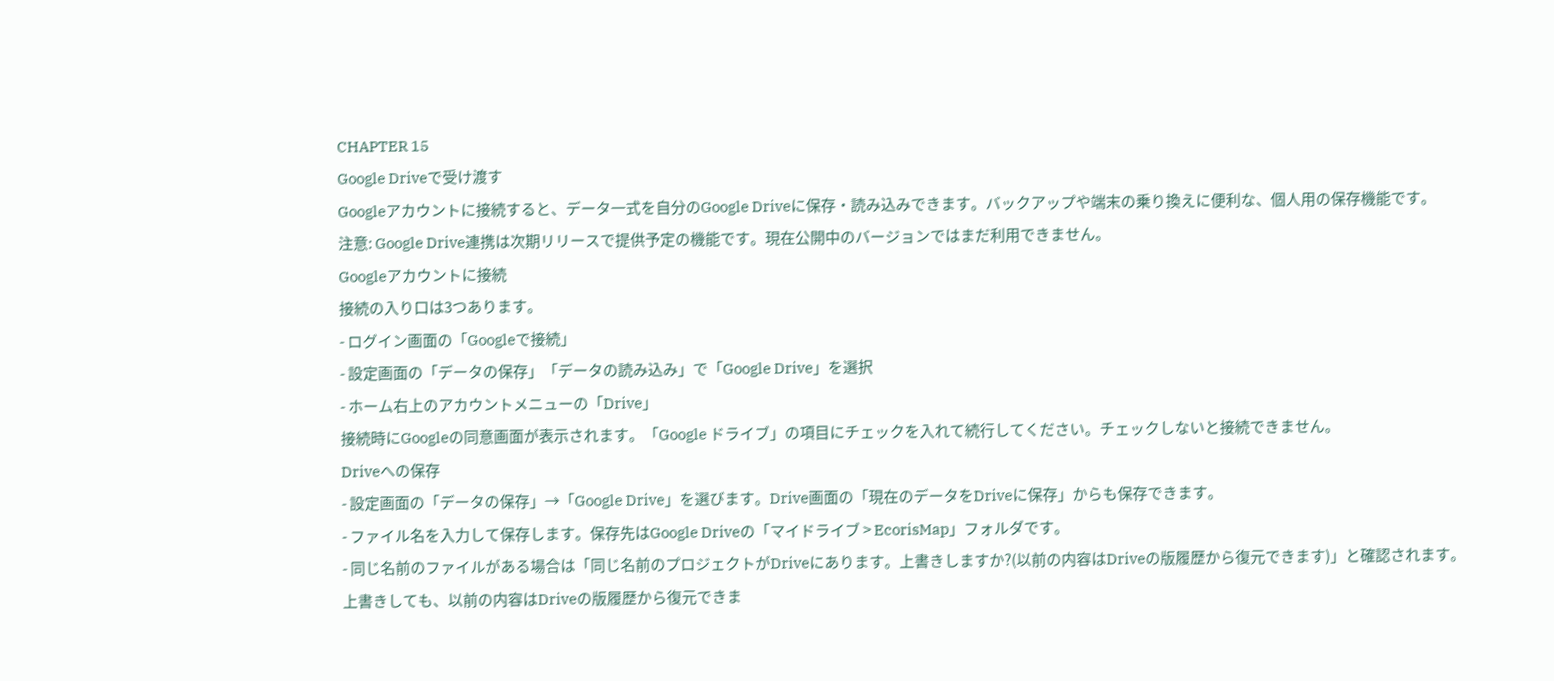CHAPTER 15
Google Driveで受け渡す
Googleアカウントに接続すると、データ一式を自分のGoogle Driveに保存・読み込みできます。バックアップや端末の乗り換えに便利な、個人用の保存機能です。
注意: Google Drive連携は次期リリースで提供予定の機能です。現在公開中のバージョンではまだ利用できません。
Googleアカウントに接続
接続の入り口は3つあります。
- ログイン画面の「Googleで接続」
- 設定画面の「データの保存」「データの読み込み」で「Google Drive」を選択
- ホーム右上のアカウントメニューの「Drive」
接続時にGoogleの同意画面が表示されます。「Google ドライブ」の項目にチェックを入れて続行してください。チェックしないと接続できません。
Driveへの保存
- 設定画面の「データの保存」→「Google Drive」を選びます。Drive画面の「現在のデータをDriveに保存」からも保存できます。
- ファイル名を入力して保存します。保存先はGoogle Driveの「マイドライブ > EcorisMap」フォルダです。
- 同じ名前のファイルがある場合は「同じ名前のプロジェクトがDriveにあります。上書きしますか?(以前の内容はDriveの版履歴から復元できます)」と確認されます。上書きしても、以前の内容はDriveの版履歴から復元できま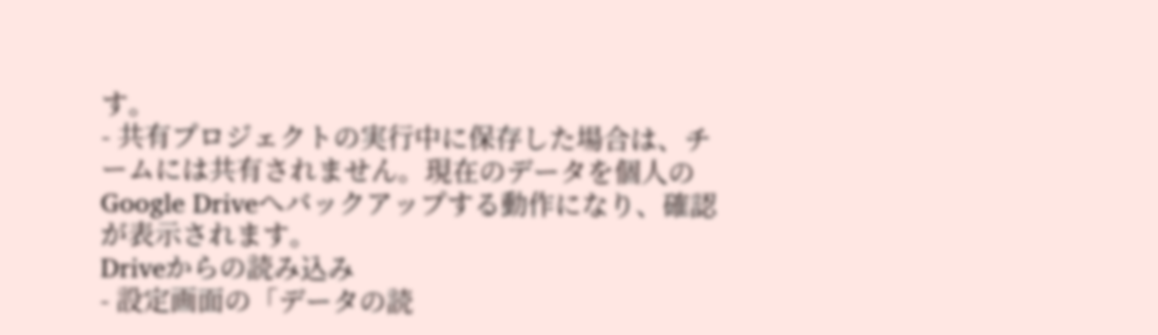す。
- 共有プロジェクトの実行中に保存した場合は、チームには共有されません。現在のデータを個人のGoogle Driveへバックアップする動作になり、確認が表示されます。
Driveからの読み込み
- 設定画面の「データの読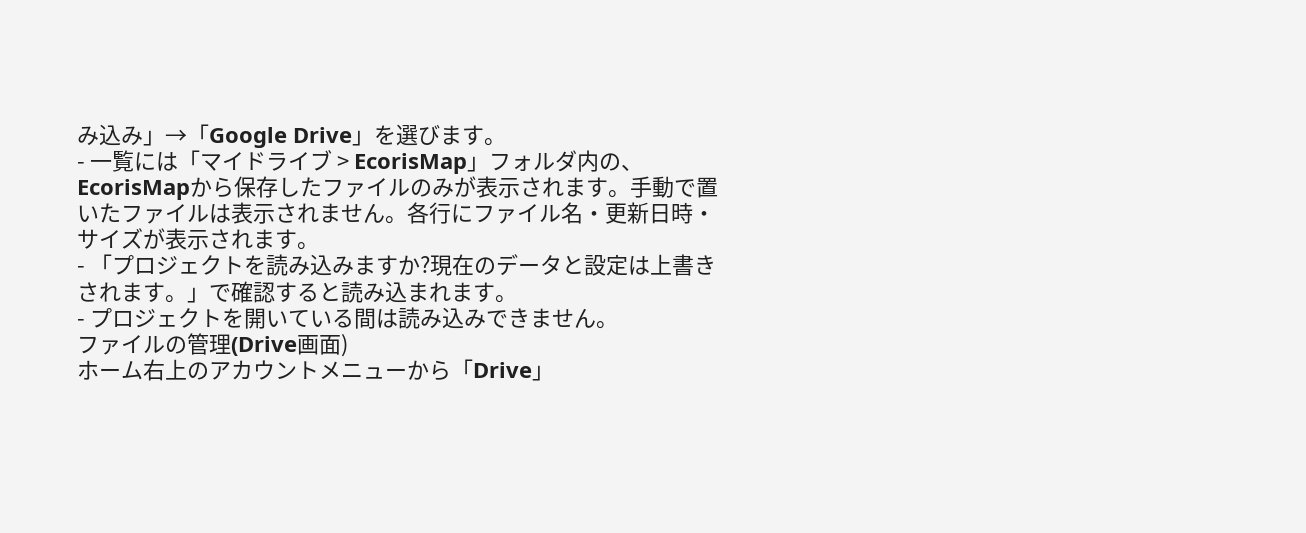み込み」→「Google Drive」を選びます。
- 一覧には「マイドライブ > EcorisMap」フォルダ内の、EcorisMapから保存したファイルのみが表示されます。手動で置いたファイルは表示されません。各行にファイル名・更新日時・サイズが表示されます。
- 「プロジェクトを読み込みますか?現在のデータと設定は上書きされます。」で確認すると読み込まれます。
- プロジェクトを開いている間は読み込みできません。
ファイルの管理(Drive画面)
ホーム右上のアカウントメニューから「Drive」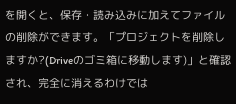を開くと、保存・読み込みに加えてファイルの削除ができます。「プロジェクトを削除しますか?(Driveのゴミ箱に移動します)」と確認され、完全に消えるわけでは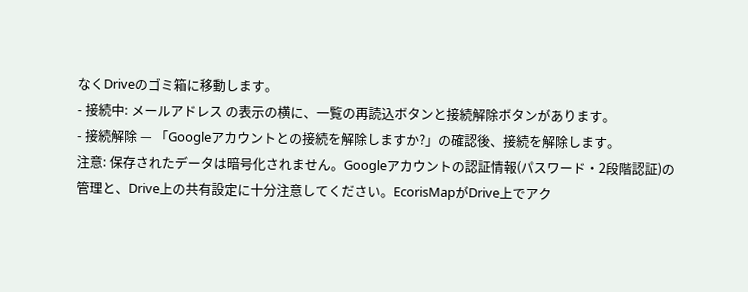なくDriveのゴミ箱に移動します。
- 接続中: メールアドレス の表示の横に、一覧の再読込ボタンと接続解除ボタンがあります。
- 接続解除 — 「Googleアカウントとの接続を解除しますか?」の確認後、接続を解除します。
注意: 保存されたデータは暗号化されません。Googleアカウントの認証情報(パスワード・2段階認証)の管理と、Drive上の共有設定に十分注意してください。EcorisMapがDrive上でアク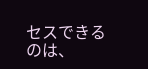セスできるのは、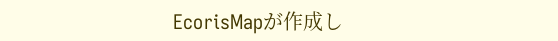EcorisMapが作成し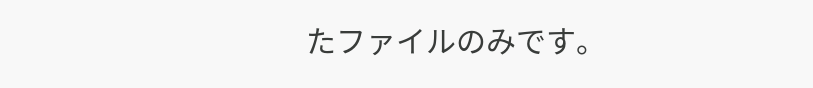たファイルのみです。